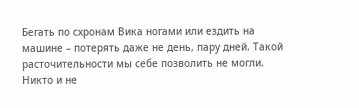Бегать по схронам Вика ногами или ездить на машине – потерять даже не день, пару дней. Такой расточительности мы себе позволить не могли. Никто и не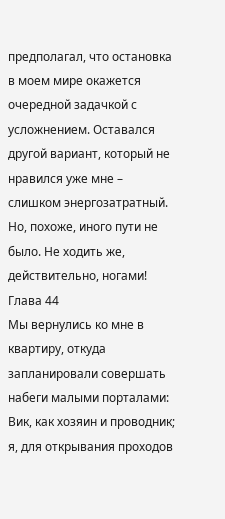предполагал, что остановка в моем мире окажется очередной задачкой с усложнением. Оставался другой вариант, который не нравился уже мне – слишком энергозатратный. Но, похоже, иного пути не было. Не ходить же, действительно, ногами!
Глава 44
Мы вернулись ко мне в квартиру, откуда запланировали совершать набеги малыми порталами: Вик, как хозяин и проводник; я, для открывания проходов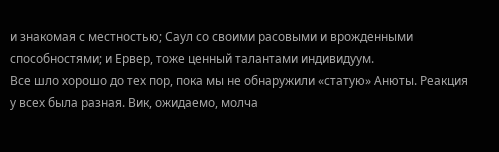и знакомая с местностью; Саул со своими расовыми и врожденными способностями; и Ервер, тоже ценный талантами индивидуум.
Все шло хорошо до тех пор, пока мы не обнаружили «статую» Анюты. Реакция у всех была разная. Вик, ожидаемо, молча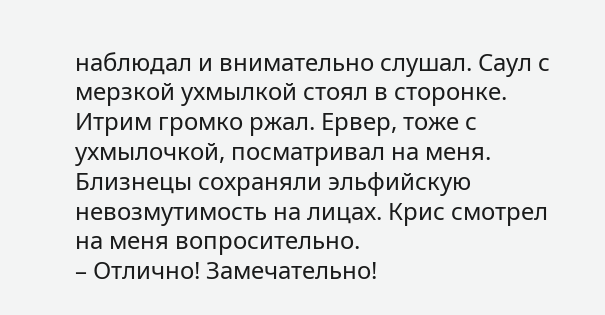наблюдал и внимательно слушал. Саул с мерзкой ухмылкой стоял в сторонке. Итрим громко ржал. Ервер, тоже с ухмылочкой, посматривал на меня. Близнецы сохраняли эльфийскую невозмутимость на лицах. Крис смотрел на меня вопросительно.
– Отлично! Замечательно!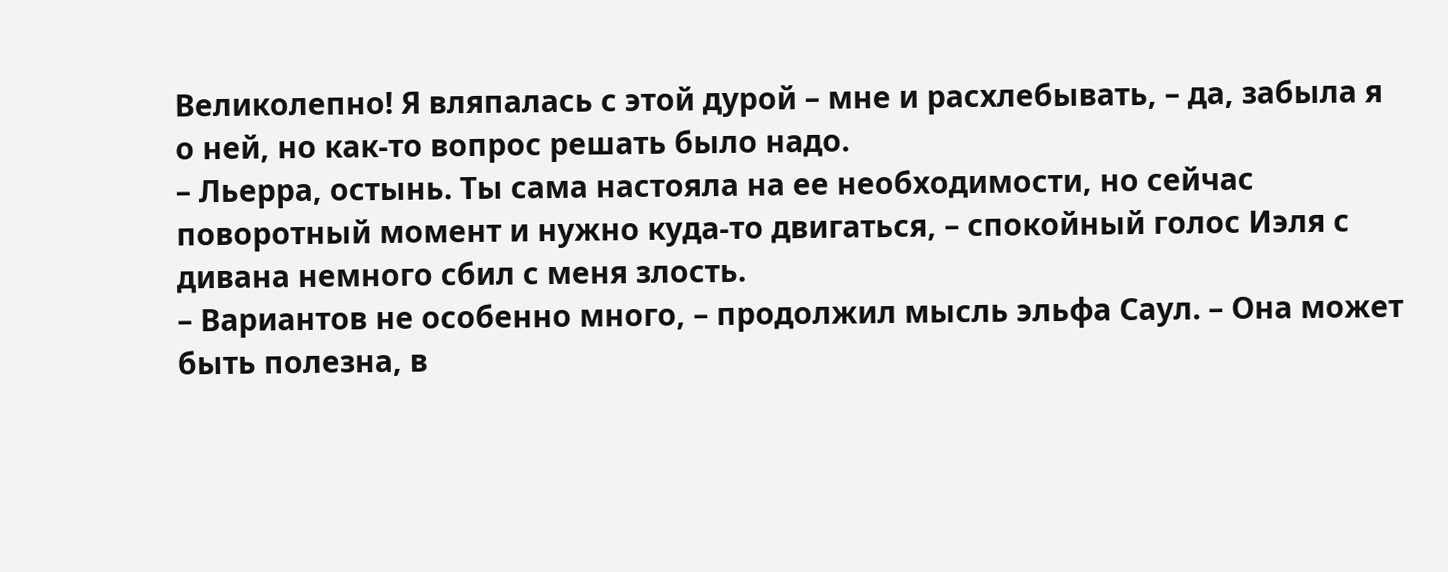Великолепно! Я вляпалась с этой дурой – мне и расхлебывать, – да, забыла я о ней, но как-то вопрос решать было надо.
– Льерра, остынь. Ты сама настояла на ее необходимости, но сейчас поворотный момент и нужно куда-то двигаться, – спокойный голос Иэля с дивана немного сбил с меня злость.
– Вариантов не особенно много, – продолжил мысль эльфа Саул. – Она может быть полезна, в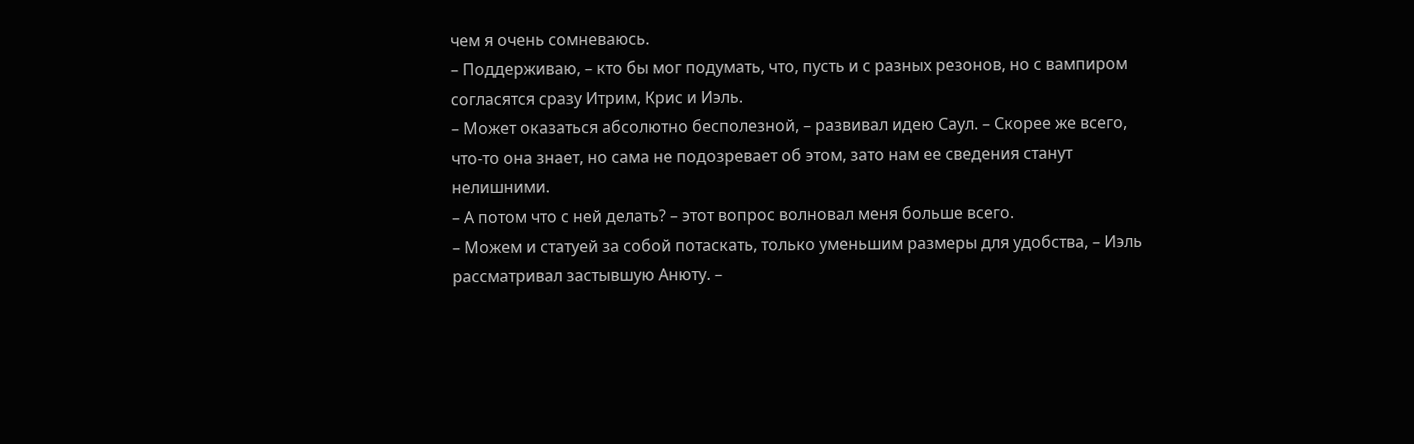чем я очень сомневаюсь.
– Поддерживаю, – кто бы мог подумать, что, пусть и с разных резонов, но с вампиром согласятся сразу Итрим, Крис и Иэль.
– Может оказаться абсолютно бесполезной, – развивал идею Саул. – Скорее же всего, что-то она знает, но сама не подозревает об этом, зато нам ее сведения станут нелишними.
– А потом что с ней делать? – этот вопрос волновал меня больше всего.
– Можем и статуей за собой потаскать, только уменьшим размеры для удобства, – Иэль рассматривал застывшую Анюту. –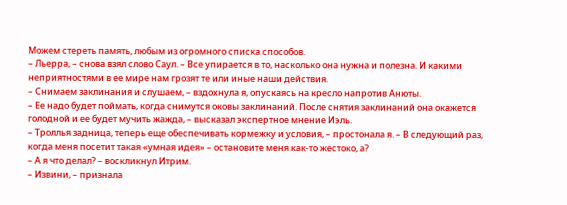Можем стереть память, любым из огромного списка способов.
– Льерра, – снова взял слово Саул. – Все упирается в то, насколько она нужна и полезна. И какими неприятностями в ее мире нам грозят те или иные наши действия.
– Снимаем заклинания и слушаем, – вздохнула я, опускаясь на кресло напротив Анюты.
– Ее надо будет поймать, когда снимутся оковы заклинаний. После снятия заклинаний она окажется голодной и ее будет мучить жажда, – высказал экспертное мнение Иэль.
– Троллья задница, теперь еще обеспечивать кормежку и условия, – простонала я. – В следующий раз, когда меня посетит такая «умная идея» – остановите меня как-то жестоко, а?
– А я что делал? – воскликнул Итрим.
– Извини, – признала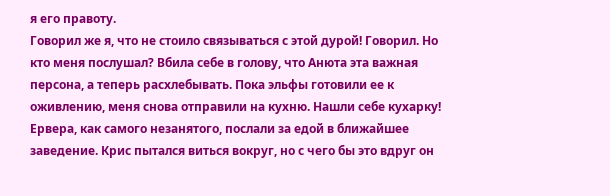я его правоту.
Говорил же я, что не стоило связываться с этой дурой! Говорил. Но кто меня послушал? Вбила себе в голову, что Анюта эта важная персона, а теперь расхлебывать. Пока эльфы готовили ее к оживлению, меня снова отправили на кухню. Нашли себе кухарку! Ервера, как самого незанятого, послали за едой в ближайшее заведение. Крис пытался виться вокруг, но с чего бы это вдруг он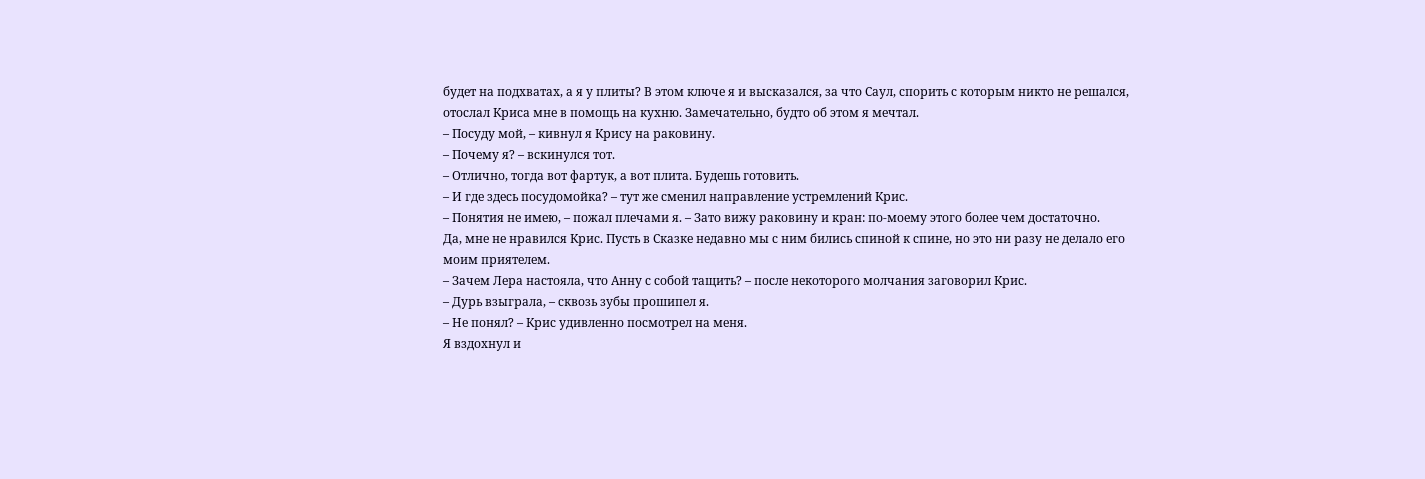будет на подхватах, а я у плиты? В этом ключе я и высказался, за что Саул, спорить с которым никто не решался, отослал Криса мне в помощь на кухню. Замечательно, будто об этом я мечтал.
– Посуду мой, – кивнул я Крису на раковину.
– Почему я? – вскинулся тот.
– Отлично, тогда вот фартук, а вот плита. Будешь готовить.
– И где здесь посудомойка? – тут же сменил направление устремлений Крис.
– Понятия не имею, – пожал плечами я. – Зато вижу раковину и кран: по-моему этого более чем достаточно.
Да, мне не нравился Крис. Пусть в Сказке недавно мы с ним бились спиной к спине, но это ни разу не делало его моим приятелем.
– Зачем Лера настояла, что Анну с собой тащить? – после некоторого молчания заговорил Крис.
– Дурь взыграла, – сквозь зубы прошипел я.
– Не понял? – Крис удивленно посмотрел на меня.
Я вздохнул и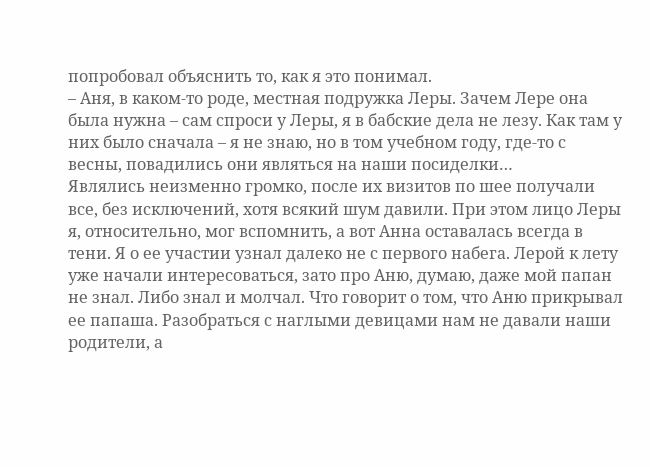попробовал объяснить то, как я это понимал.
– Аня, в каком-то роде, местная подружка Леры. Зачем Лере она была нужна – сам спроси у Леры, я в бабские дела не лезу. Как там у них было сначала – я не знаю, но в том учебном году, где-то с весны, повадились они являться на наши посиделки…
Являлись неизменно громко, после их визитов по шее получали все, без исключений, хотя всякий шум давили. При этом лицо Леры я, относительно, мог вспомнить, а вот Анна оставалась всегда в тени. Я о ее участии узнал далеко не с первого набега. Лерой к лету уже начали интересоваться, зато про Аню, думаю, даже мой папан не знал. Либо знал и молчал. Что говорит о том, что Аню прикрывал ее папаша. Разобраться с наглыми девицами нам не давали наши родители, а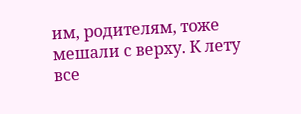им, родителям, тоже мешали с верху. К лету все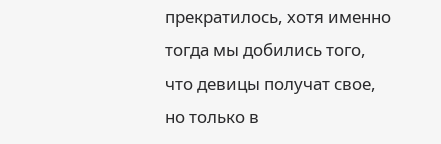прекратилось, хотя именно тогда мы добились того, что девицы получат свое, но только в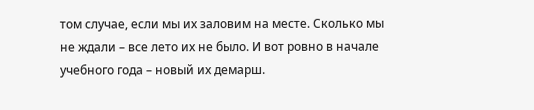том случае, если мы их заловим на месте. Сколько мы не ждали – все лето их не было. И вот ровно в начале учебного года – новый их демарш.